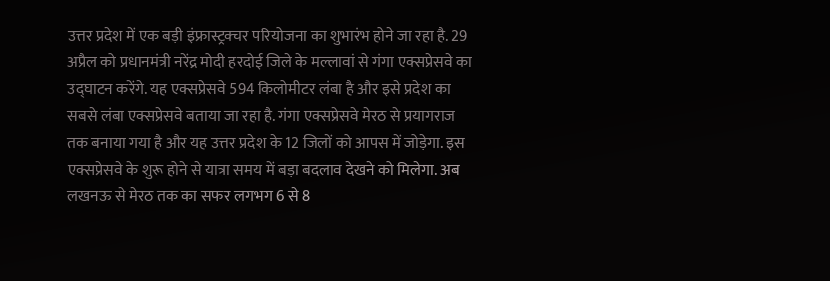उत्तर प्रदेश में एक बड़ी इंफ्रास्ट्रक्चर परियोजना का शुभारंभ होने जा रहा है. 29 अप्रैल को प्रधानमंत्री नरेंद्र मोदी हरदोई जिले के मल्लावां से गंगा एक्सप्रेसवे का उद्घाटन करेंगे. यह एक्सप्रेसवे 594 किलोमीटर लंबा है और इसे प्रदेश का सबसे लंबा एक्सप्रेसवे बताया जा रहा है. गंगा एक्सप्रेसवे मेरठ से प्रयागराज तक बनाया गया है और यह उत्तर प्रदेश के 12 जिलों को आपस में जोड़ेगा. इस एक्सप्रेसवे के शुरू होने से यात्रा समय में बड़ा बदलाव देखने को मिलेगा. अब लखनऊ से मेरठ तक का सफर लगभग 6 से 8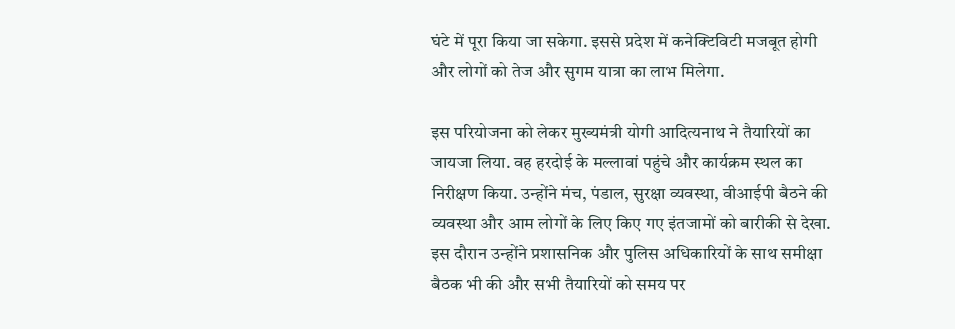घंटे में पूरा किया जा सकेगा. इससे प्रदेश में कनेक्टिविटी मजबूत होगी और लोगों को तेज और सुगम यात्रा का लाभ मिलेगा.

इस परियोजना को लेकर मुख्यमंत्री योगी आदित्यनाथ ने तैयारियों का जायजा लिया. वह हरदोई के मल्लावां पहुंचे और कार्यक्रम स्थल का निरीक्षण किया. उन्होंने मंच, पंडाल, सुरक्षा व्यवस्था, वीआईपी बैठने की व्यवस्था और आम लोगों के लिए किए गए इंतजामों को बारीकी से देखा. इस दौरान उन्होंने प्रशासनिक और पुलिस अधिकारियों के साथ समीक्षा बैठक भी की और सभी तैयारियों को समय पर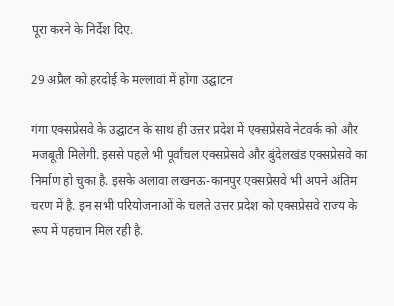पूरा करने के निर्देश दिए.

29 अप्रैल को हरदोई के मल्लावां में होगा उद्घाटन

गंगा एक्सप्रेसवे के उद्घाटन के साथ ही उत्तर प्रदेश में एक्सप्रेसवे नेटवर्क को और मजबूती मिलेगी. इससे पहले भी पूर्वांचल एक्सप्रेसवे और बुंदेलखंड एक्सप्रेसवे का निर्माण हो चुका है. इसके अलावा लखनऊ-कानपुर एक्सप्रेसवे भी अपने अंतिम चरण में है. इन सभी परियोजनाओं के चलते उत्तर प्रदेश को एक्सप्रेसवे राज्य के रूप में पहचान मिल रही है.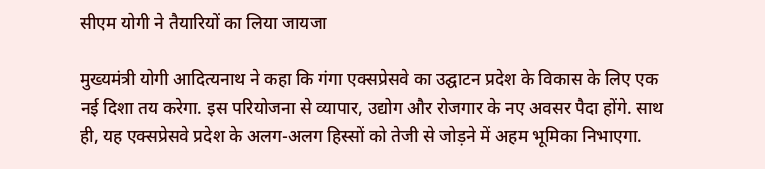सीएम योगी ने तैयारियों का लिया जायजा

मुख्यमंत्री योगी आदित्यनाथ ने कहा कि गंगा एक्सप्रेसवे का उद्घाटन प्रदेश के विकास के लिए एक नई दिशा तय करेगा. इस परियोजना से व्यापार, उद्योग और रोजगार के नए अवसर पैदा होंगे. साथ ही, यह एक्सप्रेसवे प्रदेश के अलग-अलग हिस्सों को तेजी से जोड़ने में अहम भूमिका निभाएगा.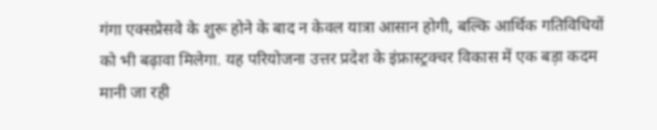गंगा एक्सप्रेसवे के शुरू होने के बाद न केवल यात्रा आसान होगी, बल्कि आर्थिक गतिविधियों को भी बढ़ावा मिलेगा. यह परियोजना उत्तर प्रदेश के इंफ्रास्ट्रक्चर विकास में एक बड़ा कदम मानी जा रही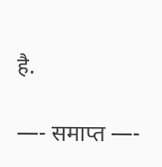है.

—- समाप्त —-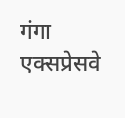गंगा एक्सप्रेसवे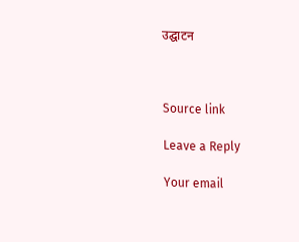उद्घाटन



Source link

Leave a Reply

Your email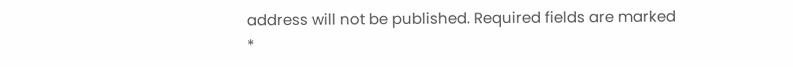address will not be published. Required fields are marked *